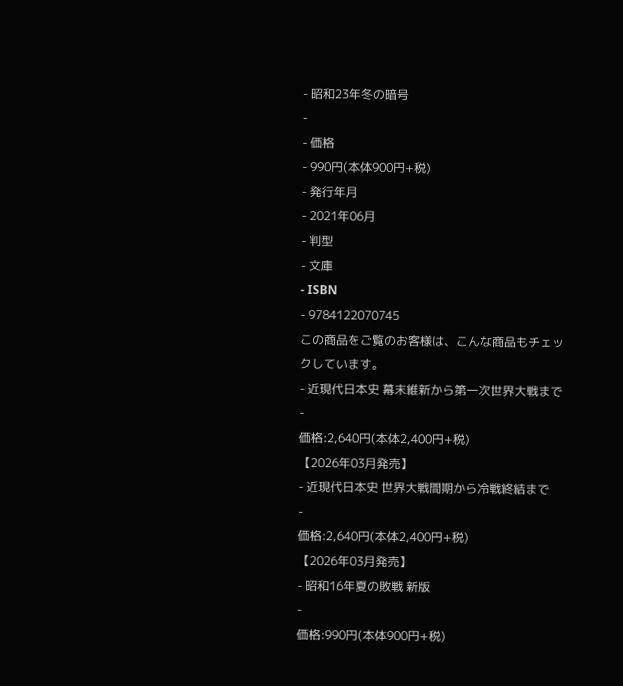- 昭和23年冬の暗号
-
- 価格
- 990円(本体900円+税)
- 発行年月
- 2021年06月
- 判型
- 文庫
- ISBN
- 9784122070745
この商品をご覧のお客様は、こんな商品もチェックしています。
- 近現代日本史 幕末維新から第一次世界大戦まで
-
価格:2,640円(本体2,400円+税)
【2026年03月発売】
- 近現代日本史 世界大戦間期から冷戦終結まで
-
価格:2,640円(本体2,400円+税)
【2026年03月発売】
- 昭和16年夏の敗戦 新版
-
価格:990円(本体900円+税)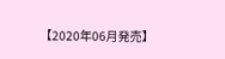【2020年06月発売】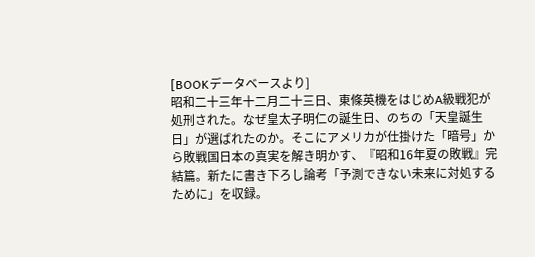[BOOKデータベースより]
昭和二十三年十二月二十三日、東條英機をはじめA級戦犯が処刑された。なぜ皇太子明仁の誕生日、のちの「天皇誕生日」が選ばれたのか。そこにアメリカが仕掛けた「暗号」から敗戦国日本の真実を解き明かす、『昭和16年夏の敗戦』完結篇。新たに書き下ろし論考「予測できない未来に対処するために」を収録。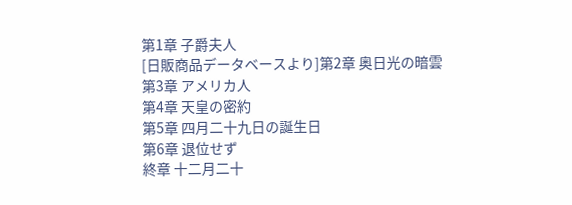第1章 子爵夫人
[日販商品データベースより]第2章 奥日光の暗雲
第3章 アメリカ人
第4章 天皇の密約
第5章 四月二十九日の誕生日
第6章 退位せず
終章 十二月二十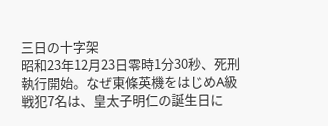三日の十字架
昭和23年12月23日零時1分30秒、死刑執行開始。なぜ東條英機をはじめA級戦犯7名は、皇太子明仁の誕生日に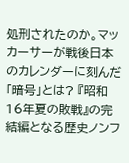処刑されたのか。マッカーサーが戦後日本のカレンダーに刻んだ「暗号」とは? 『昭和16年夏の敗戦』の完結編となる歴史ノンフ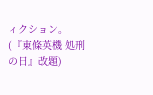ィクション。
(『東條英機 処刑の日』改題)